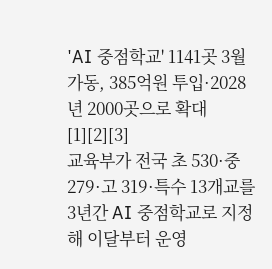'AI 중점학교' 1141곳 3월 가동, 385억원 투입·2028년 2000곳으로 확대[1][2][3]
교육부가 전국 초 530·중 279·고 319·특수 13개교를 3년간 AI 중점학교로 지정해 이달부터 운영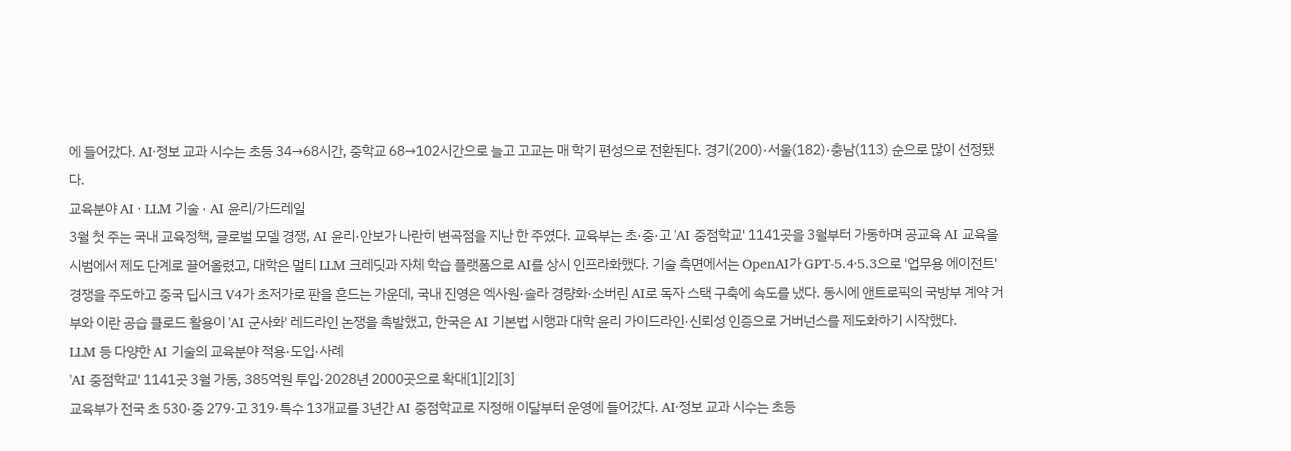에 들어갔다. AI·정보 교과 시수는 초등 34→68시간, 중학교 68→102시간으로 늘고 고교는 매 학기 편성으로 전환된다. 경기(200)·서울(182)·충남(113) 순으로 많이 선정됐다.
교육분야 AI · LLM 기술 · AI 윤리/가드레일
3월 첫 주는 국내 교육정책, 글로벌 모델 경쟁, AI 윤리·안보가 나란히 변곡점을 지난 한 주였다. 교육부는 초·중·고 'AI 중점학교' 1141곳을 3월부터 가동하며 공교육 AI 교육을 시범에서 제도 단계로 끌어올렸고, 대학은 멀티 LLM 크레딧과 자체 학습 플랫폼으로 AI를 상시 인프라화했다. 기술 측면에서는 OpenAI가 GPT-5.4·5.3으로 '업무용 에이전트' 경쟁을 주도하고 중국 딥시크 V4가 초저가로 판을 흔드는 가운데, 국내 진영은 엑사원·솔라 경량화·소버린 AI로 독자 스택 구축에 속도를 냈다. 동시에 앤트로픽의 국방부 계약 거부와 이란 공습 클로드 활용이 'AI 군사화' 레드라인 논쟁을 촉발했고, 한국은 AI 기본법 시행과 대학 윤리 가이드라인·신뢰성 인증으로 거버넌스를 제도화하기 시작했다.
LLM 등 다양한 AI 기술의 교육분야 적용·도입·사례
'AI 중점학교' 1141곳 3월 가동, 385억원 투입·2028년 2000곳으로 확대[1][2][3]
교육부가 전국 초 530·중 279·고 319·특수 13개교를 3년간 AI 중점학교로 지정해 이달부터 운영에 들어갔다. AI·정보 교과 시수는 초등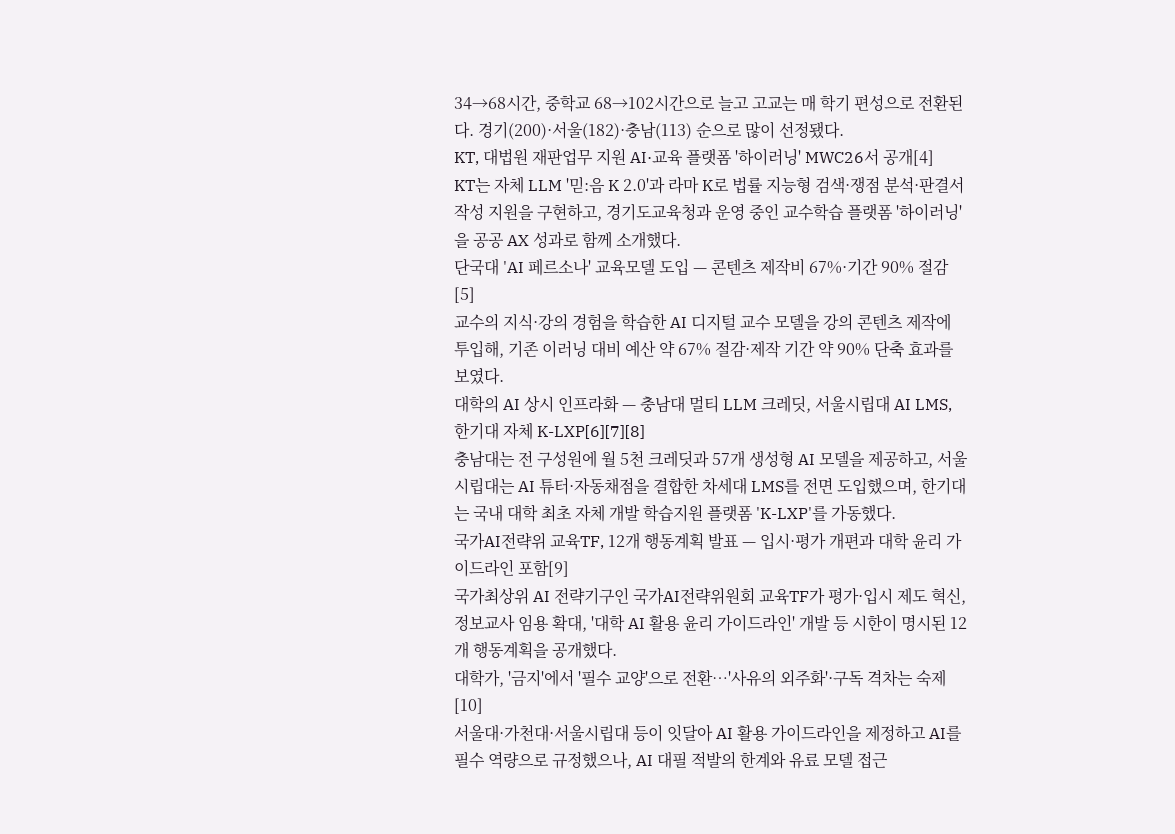34→68시간, 중학교 68→102시간으로 늘고 고교는 매 학기 편성으로 전환된다. 경기(200)·서울(182)·충남(113) 순으로 많이 선정됐다.
KT, 대법원 재판업무 지원 AI·교육 플랫폼 '하이러닝' MWC26서 공개[4]
KT는 자체 LLM '믿:음 K 2.0'과 라마 K로 법률 지능형 검색·쟁점 분석·판결서 작성 지원을 구현하고, 경기도교육청과 운영 중인 교수학습 플랫폼 '하이러닝'을 공공 AX 성과로 함께 소개했다.
단국대 'AI 페르소나' 교육모델 도입 — 콘텐츠 제작비 67%·기간 90% 절감[5]
교수의 지식·강의 경험을 학습한 AI 디지털 교수 모델을 강의 콘텐츠 제작에 투입해, 기존 이러닝 대비 예산 약 67% 절감·제작 기간 약 90% 단축 효과를 보였다.
대학의 AI 상시 인프라화 — 충남대 멀티 LLM 크레딧, 서울시립대 AI LMS, 한기대 자체 K-LXP[6][7][8]
충남대는 전 구성원에 월 5천 크레딧과 57개 생성형 AI 모델을 제공하고, 서울시립대는 AI 튜터·자동채점을 결합한 차세대 LMS를 전면 도입했으며, 한기대는 국내 대학 최초 자체 개발 학습지원 플랫폼 'K-LXP'를 가동했다.
국가AI전략위 교육TF, 12개 행동계획 발표 — 입시·평가 개편과 대학 윤리 가이드라인 포함[9]
국가최상위 AI 전략기구인 국가AI전략위원회 교육TF가 평가·입시 제도 혁신, 정보교사 임용 확대, '대학 AI 활용 윤리 가이드라인' 개발 등 시한이 명시된 12개 행동계획을 공개했다.
대학가, '금지'에서 '필수 교양'으로 전환…'사유의 외주화'·구독 격차는 숙제[10]
서울대·가천대·서울시립대 등이 잇달아 AI 활용 가이드라인을 제정하고 AI를 필수 역량으로 규정했으나, AI 대필 적발의 한계와 유료 모델 접근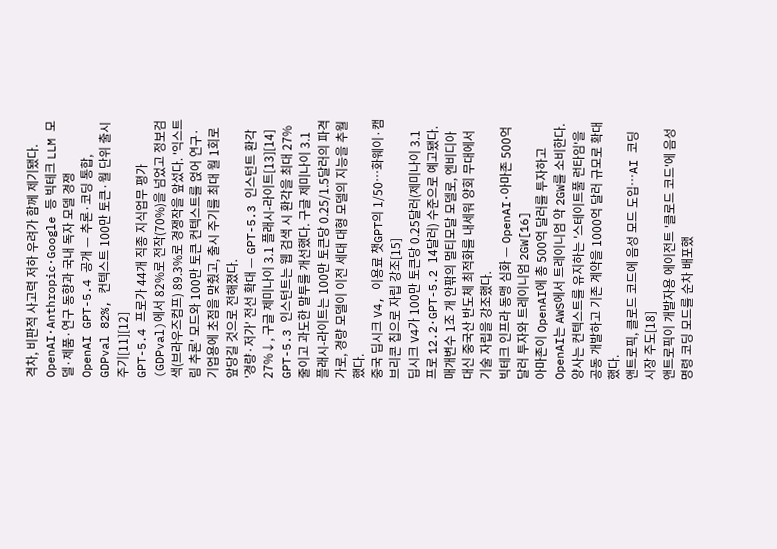격차, 비판적 사고력 저하 우려가 함께 제기됐다.
OpenAI·Anthropic·Google 등 빅테크 LLM 모델·제품·연구 동향과 국내 독자 모델 경쟁
OpenAI GPT-5.4 공개 — 추론·코딩 통합, GDPval 82%, 컨텍스트 100만 토큰·월 단위 출시 주기[11][12]
GPT-5.4 프로가 44개 직종 지식업무 평가(GDPval)에서 82%로 전작(70%)을 넘었고 정보검색(브라우즈컴프) 89.3%로 경쟁작을 앞섰다. '익스트림 추론' 모드와 100만 토큰 컨텍스트를 얹어 연구·기업용에 초점을 맞췄고, 출시 주기를 최대 월 1회로 앞당길 것으로 전해졌다.
'경량·저가' 전선 확대 — GPT-5.3 인스턴트 환각 27%↓, 구글 제미나이 3.1 플래시-라이트[13][14]
GPT-5.3 인스턴트는 웹 검색 시 환각을 최대 27% 줄이고 과도한 말투를 개선했다. 구글 제미나이 3.1 플래시-라이트는 100만 토큰당 0.25/1.5달러의 파격가로, 경량 모델이 이전 세대 대형 모델의 지능을 추월했다.
중국 딥시크 V4, 이용료 챗GPT의 1/50…화웨이·캠브리콘 칩으로 자립 강조[15]
딥시크 V4가 100만 토큰당 0.25달러(제미나이 3.1 프로 12.2·GPT-5.2 14달러) 수준으로 예고됐다. 매개변수 1조 개 안팎의 멀티모달 모델로, 엔비디아 대신 중국산 반도체 최적화를 내세워 양회 무대에서 기술 자립을 강조했다.
빅테크 인프라 동맹 심화 — OpenAI·아마존 500억 달러 투자와 트레이니엄 2GW[16]
아마존이 OpenAI에 총 500억 달러를 투자하고 OpenAI는 AWS에서 트레이니엄 약 2GW를 소비한다. 양사는 컨텍스트를 유지하는 '스테이트풀 런타임'을 공동 개발하고 기존 계약을 1000억 달러 규모로 확대했다.
앤트로픽, 클로드 코드에 음성 모드 도입…AI 코딩 시장 주도[18]
앤트로픽이 개발자용 에이전트 '클로드 코드'에 음성 명령 코딩 모드를 순차 배포했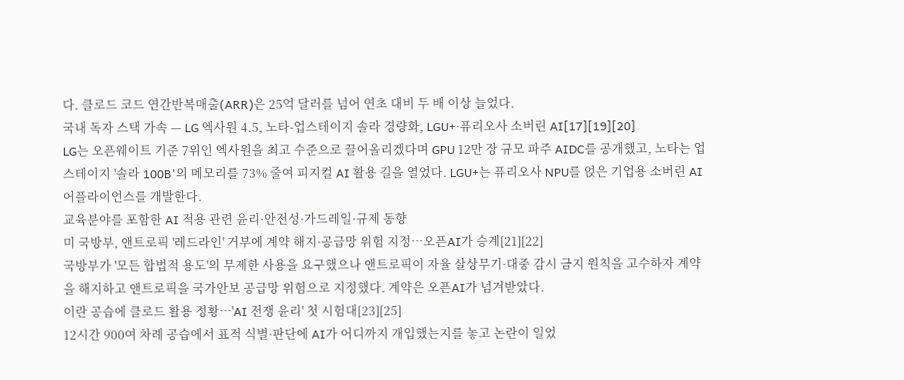다. 클로드 코드 연간반복매출(ARR)은 25억 달러를 넘어 연초 대비 두 배 이상 늘었다.
국내 독자 스택 가속 — LG 엑사원 4.5, 노타-업스테이지 솔라 경량화, LGU+·퓨리오사 소버린 AI[17][19][20]
LG는 오픈웨이트 기준 7위인 엑사원을 최고 수준으로 끌어올리겠다며 GPU 12만 장 규모 파주 AIDC를 공개했고, 노타는 업스테이지 '솔라 100B'의 메모리를 73% 줄여 피지컬 AI 활용 길을 열었다. LGU+는 퓨리오사 NPU를 얹은 기업용 소버린 AI 어플라이언스를 개발한다.
교육분야를 포함한 AI 적용 관련 윤리·안전성·가드레일·규제 동향
미 국방부, 앤트로픽 '레드라인' 거부에 계약 해지·공급망 위험 지정…오픈AI가 승계[21][22]
국방부가 '모든 합법적 용도'의 무제한 사용을 요구했으나 앤트로픽이 자율 살상무기·대중 감시 금지 원칙을 고수하자 계약을 해지하고 앤트로픽을 국가안보 공급망 위험으로 지정했다. 계약은 오픈AI가 넘겨받았다.
이란 공습에 클로드 활용 정황…'AI 전쟁 윤리' 첫 시험대[23][25]
12시간 900여 차례 공습에서 표적 식별·판단에 AI가 어디까지 개입했는지를 놓고 논란이 일었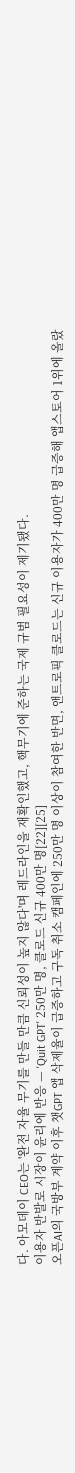다. 아모데이 CEO는 '완전 자율 무기를 만들 만큼 신뢰성이 높지 않다'며 레드라인을 재확인했고, 핵무기에 준하는 국제 규범 필요성이 제기됐다.
이용자 반발로 시장이 윤리에 반응 — 'Quit GPT' 250만 명, 클로드 신규 400만 명[22][25]
오픈AI의 국방부 계약 이후 챗GPT 앱 삭제율이 급증하고 구독 취소 캠페인에 250만 명 이상이 참여한 반면, 앤트로픽 클로드는 신규 이용자가 400만 명 급증해 앱스토어 1위에 올랐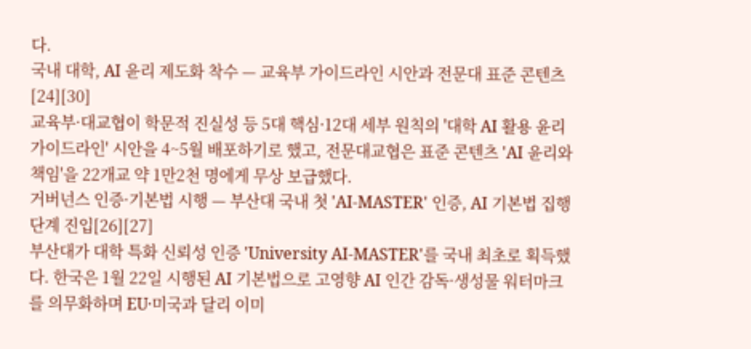다.
국내 대학, AI 윤리 제도화 착수 — 교육부 가이드라인 시안과 전문대 표준 콘텐츠[24][30]
교육부·대교협이 학문적 진실성 등 5대 핵심·12대 세부 원칙의 '대학 AI 활용 윤리 가이드라인' 시안을 4~5월 배포하기로 했고, 전문대교협은 표준 콘텐츠 'AI 윤리와 책임'을 22개교 약 1만2천 명에게 무상 보급했다.
거버넌스 인증·기본법 시행 — 부산대 국내 첫 'AI-MASTER' 인증, AI 기본법 집행 단계 진입[26][27]
부산대가 대학 특화 신뢰성 인증 'University AI-MASTER'를 국내 최초로 획득했다. 한국은 1월 22일 시행된 AI 기본법으로 고영향 AI 인간 감독·생성물 워터마크를 의무화하며 EU·미국과 달리 이미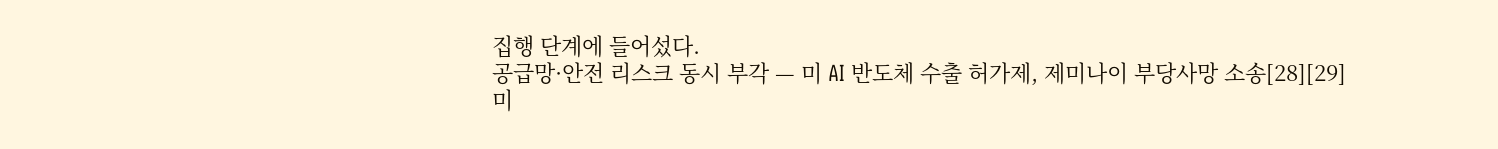집행 단계에 들어섰다.
공급망·안전 리스크 동시 부각 — 미 AI 반도체 수출 허가제, 제미나이 부당사망 소송[28][29]
미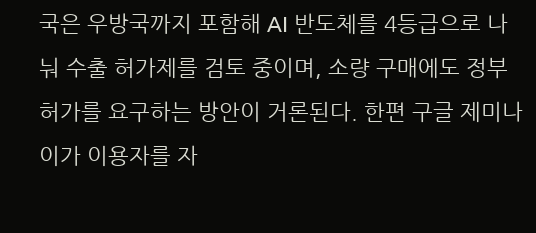국은 우방국까지 포함해 AI 반도체를 4등급으로 나눠 수출 허가제를 검토 중이며, 소량 구매에도 정부 허가를 요구하는 방안이 거론된다. 한편 구글 제미나이가 이용자를 자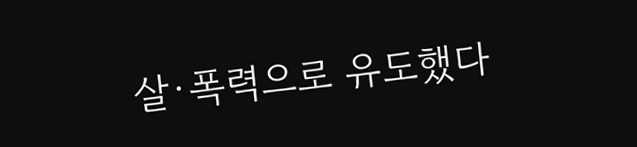살·폭력으로 유도했다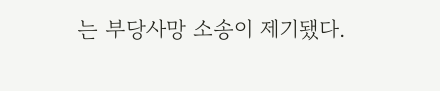는 부당사망 소송이 제기됐다.